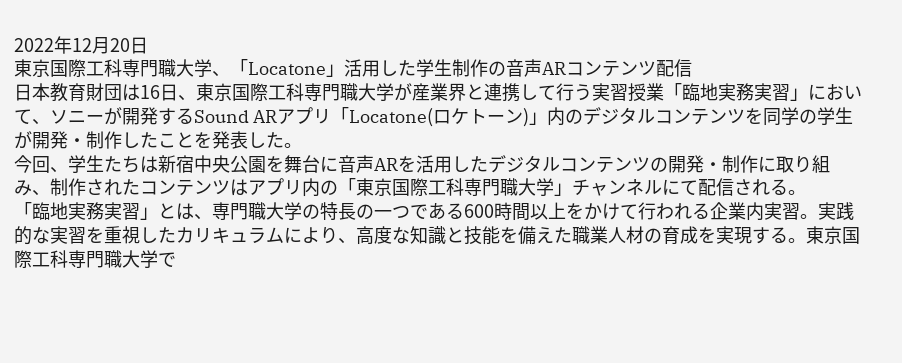2022年12月20日
東京国際工科専門職大学、「Locatone」活用した学生制作の音声ARコンテンツ配信
日本教育財団は16日、東京国際工科専門職大学が産業界と連携して行う実習授業「臨地実務実習」において、ソニーが開発するSound ARアプリ「Locatone(ロケトーン)」内のデジタルコンテンツを同学の学生が開発・制作したことを発表した。
今回、学生たちは新宿中央公園を舞台に音声ARを活用したデジタルコンテンツの開発・制作に取り組み、制作されたコンテンツはアプリ内の「東京国際工科専門職大学」チャンネルにて配信される。
「臨地実務実習」とは、専門職大学の特長の一つである600時間以上をかけて行われる企業内実習。実践的な実習を重視したカリキュラムにより、高度な知識と技能を備えた職業人材の育成を実現する。東京国際工科専門職大学で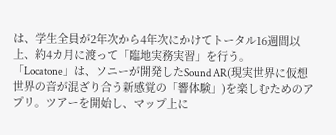は、学生全員が2年次から4年次にかけてトータル16週間以上、約4カ月に渡って「臨地実務実習」を行う。
「Locatone」は、ソニーが開発したSound AR(現実世界に仮想世界の音が混ざり合う新感覚の「響体験」)を楽しむためのアプリ。ツアーを開始し、マップ上に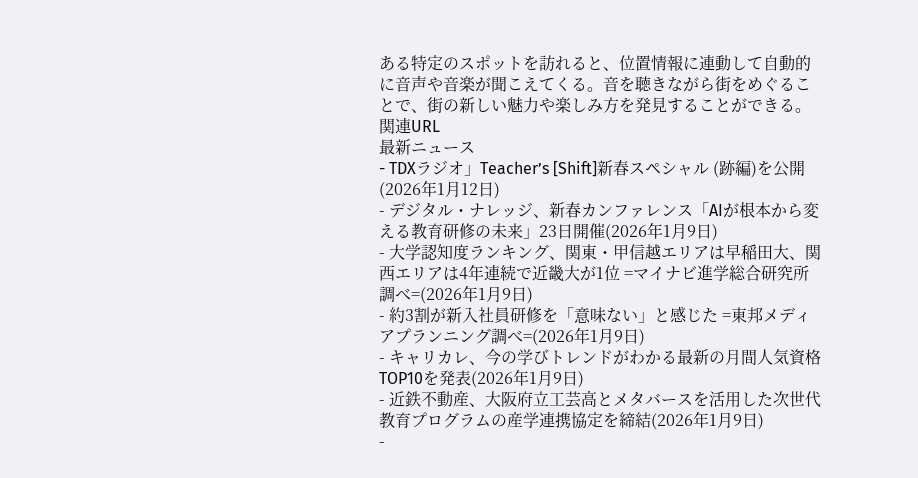ある特定のスポットを訪れると、位置情報に連動して自動的に音声や音楽が聞こえてくる。音を聴きながら街をめぐることで、街の新しい魅力や楽しみ方を発見することができる。
関連URL
最新ニュース
- TDXラジオ」Teacher’s [Shift]新春スペシャル (跡編)を公開(2026年1月12日)
- デジタル・ナレッジ、新春カンファレンス「AIが根本から変える教育研修の未来」23日開催(2026年1月9日)
- 大学認知度ランキング、関東・甲信越エリアは早稲田大、関西エリアは4年連続で近畿大が1位 =マイナビ進学総合研究所調べ=(2026年1月9日)
- 約3割が新入社員研修を「意味ない」と感じた =東邦メディアプランニング調べ=(2026年1月9日)
- キャリカレ、今の学びトレンドがわかる最新の月間人気資格TOP10を発表(2026年1月9日)
- 近鉄不動産、大阪府立工芸高とメタバースを活用した次世代教育プログラムの産学連携協定を締結(2026年1月9日)
-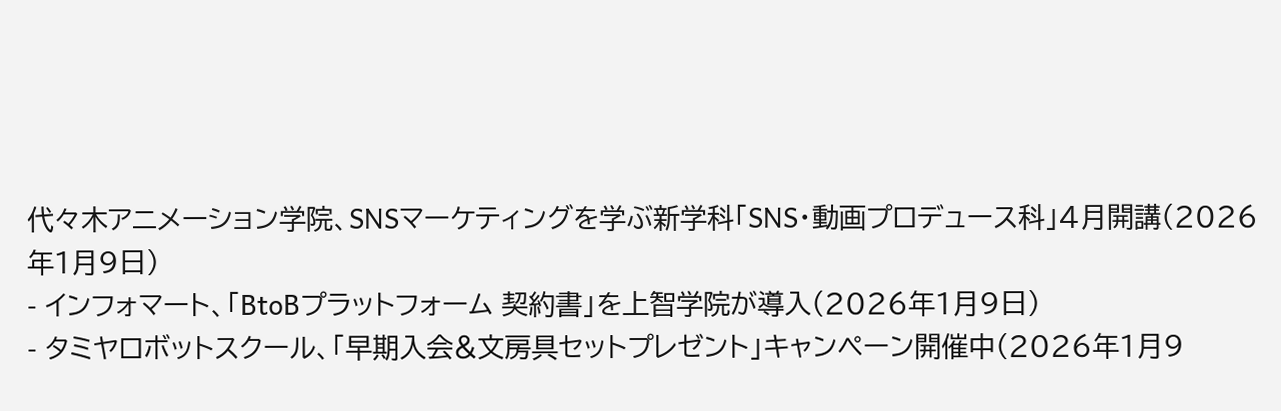代々木アニメーション学院、SNSマーケティングを学ぶ新学科「SNS・動画プロデュース科」4月開講(2026年1月9日)
- インフォマート、「BtoBプラットフォーム 契約書」を上智学院が導入(2026年1月9日)
- タミヤロボットスクール、「早期入会&文房具セットプレゼント」キャンペーン開催中(2026年1月9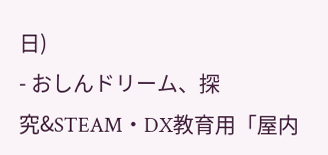日)
- おしんドリーム、探究&STEAM・DX教育用「屋内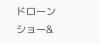ドローンショー&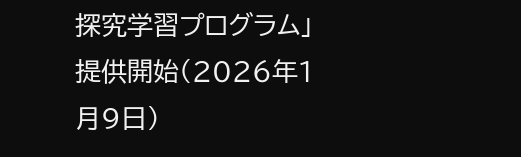探究学習プログラム」提供開始(2026年1月9日)